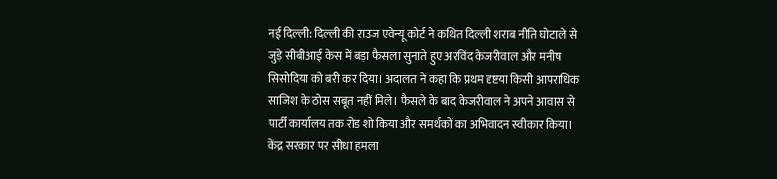नई दिल्ली: दिल्ली की राउज एवेन्यू कोर्ट ने कथित दिल्ली शराब नीति घोटाले से जुड़े सीबीआई केस में बड़ा फैसला सुनाते हुए अरविंद केजरीवाल और मनीष सिसोदिया को बरी कर दिया। अदालत ने कहा कि प्रथम दृष्टया किसी आपराधिक साजिश के ठोस सबूत नहीं मिले। फैसले के बाद केजरीवाल ने अपने आवास से पार्टी कार्यालय तक रोड शो किया और समर्थकों का अभिवादन स्वीकार किया।
केंद्र सरकार पर सीधा हमला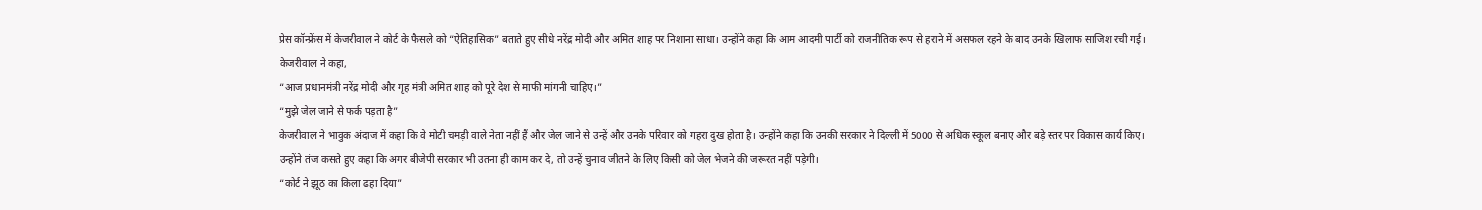प्रेस कॉन्फ्रेंस में केजरीवाल ने कोर्ट के फैसले को “ऐतिहासिक” बताते हुए सीधे नरेंद्र मोदी और अमित शाह पर निशाना साधा। उन्होंने कहा कि आम आदमी पार्टी को राजनीतिक रूप से हराने में असफल रहने के बाद उनके खिलाफ साजिश रची गई।
केजरीवाल ने कहा,
“आज प्रधानमंत्री नरेंद्र मोदी और गृह मंत्री अमित शाह को पूरे देश से माफी मांगनी चाहिए।”
“मुझे जेल जाने से फर्क पड़ता है”
केजरीवाल ने भावुक अंदाज में कहा कि वे मोटी चमड़ी वाले नेता नहीं हैं और जेल जाने से उन्हें और उनके परिवार को गहरा दुख होता है। उन्होंने कहा कि उनकी सरकार ने दिल्ली में 5000 से अधिक स्कूल बनाए और बड़े स्तर पर विकास कार्य किए।
उन्होंने तंज कसते हुए कहा कि अगर बीजेपी सरकार भी उतना ही काम कर दे, तो उन्हें चुनाव जीतने के लिए किसी को जेल भेजने की जरूरत नहीं पड़ेगी।
“कोर्ट ने झूठ का किला ढहा दिया”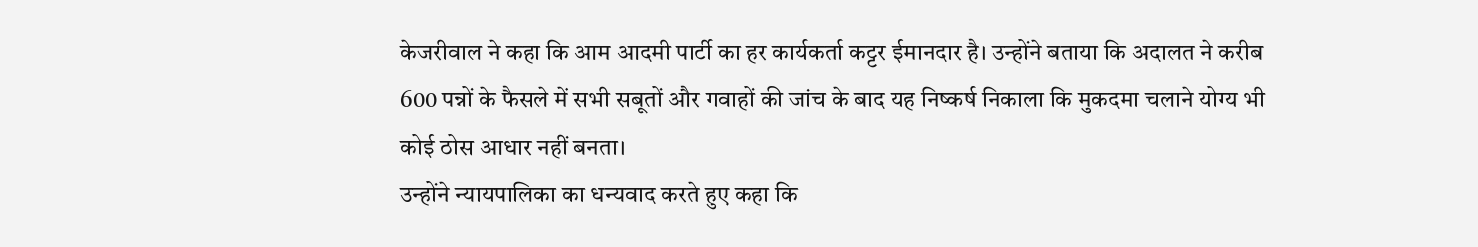केजरीवाल ने कहा कि आम आदमी पार्टी का हर कार्यकर्ता कट्टर ईमानदार है। उन्होंने बताया कि अदालत ने करीब 600 पन्नों के फैसले में सभी सबूतों और गवाहों की जांच के बाद यह निष्कर्ष निकाला कि मुकदमा चलाने योग्य भी कोई ठोस आधार नहीं बनता।
उन्होंने न्यायपालिका का धन्यवाद करते हुए कहा कि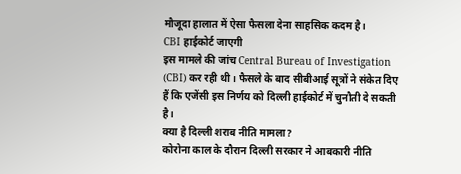मौजूदा हालात में ऐसा फैसला देना साहसिक कदम है।
CBI हाईकोर्ट जाएगी
इस मामले की जांच Central Bureau of Investigation (CBI) कर रही थी। फैसले के बाद सीबीआई सूत्रों ने संकेत दिए हैं कि एजेंसी इस निर्णय को दिल्ली हाईकोर्ट में चुनौती दे सकती है।
क्या है दिल्ली शराब नीति मामला?
कोरोना काल के दौरान दिल्ली सरकार ने आबकारी नीति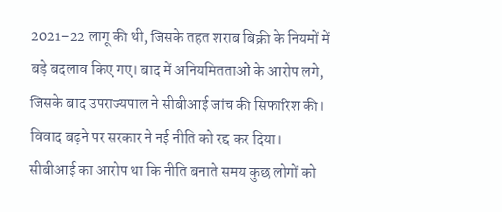2021–22 लागू की थी, जिसके तहत शराब बिक्री के नियमों में बड़े बदलाव किए गए। बाद में अनियमितताओं के आरोप लगे, जिसके बाद उपराज्यपाल ने सीबीआई जांच की सिफारिश की। विवाद बढ़ने पर सरकार ने नई नीति को रद्द कर दिया।
सीबीआई का आरोप था कि नीति बनाते समय कुछ लोगों को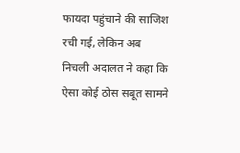फायदा पहुंचाने की साजिश रची गई, लेकिन अब निचली अदालत ने कहा कि ऐसा कोई ठोस सबूत सामने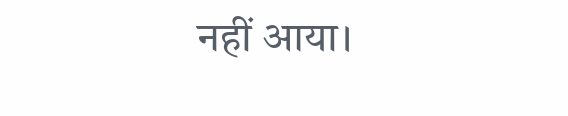नहीं आया।